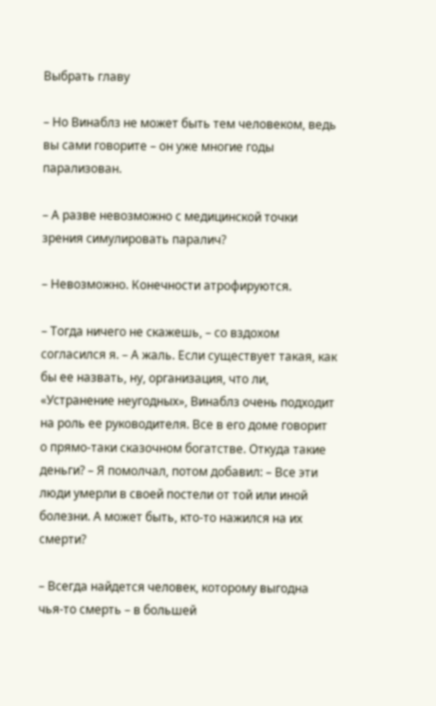Выбрать главу

– Но Винаблз не может быть тем человеком, ведь вы сами говорите – он уже многие годы парализован.

– А разве невозможно с медицинской точки зрения симулировать паралич?

– Невозможно. Конечности атрофируются.

– Тогда ничего не скажешь, – со вздохом согласился я. – А жаль. Если существует такая, как бы ее назвать, ну, организация, что ли, «Устранение неугодных», Винаблз очень подходит на роль ее руководителя. Все в его доме говорит о прямо-таки сказочном богатстве. Откуда такие деньги? – Я помолчал, потом добавил: – Все эти люди умерли в своей постели от той или иной болезни. А может быть, кто-то нажился на их смерти?

– Всегда найдется человек, которому выгодна чья-то смерть – в большей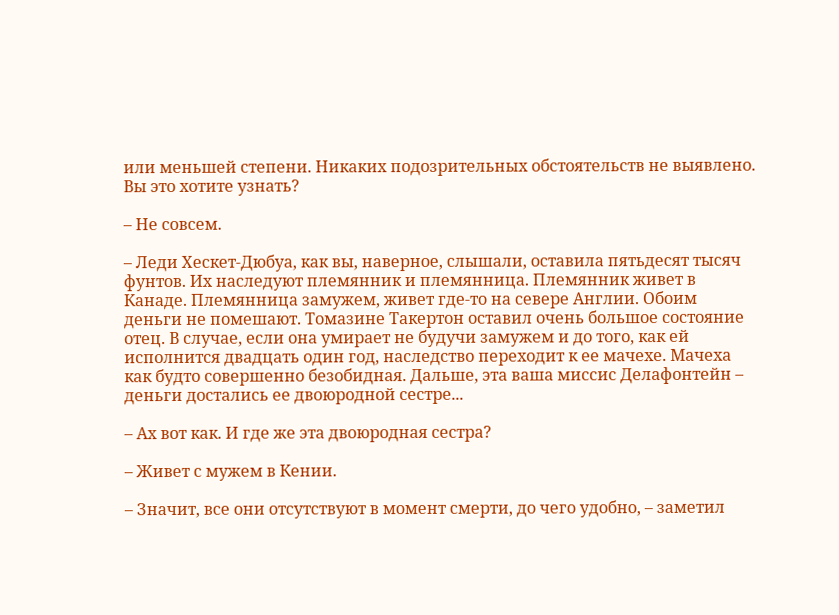или меньшей степени. Никаких подозрительных обстоятельств не выявлено. Вы это хотите узнать?

– Не совсем.

– Леди Хескет-Дюбуа, как вы, наверное, слышали, оставила пятьдесят тысяч фунтов. Их наследуют племянник и племянница. Племянник живет в Канаде. Племянница замужем, живет где-то на севере Англии. Обоим деньги не помешают. Томазине Такертон оставил очень большое состояние отец. В случае, если она умирает не будучи замужем и до того, как ей исполнится двадцать один год, наследство переходит к ее мачехе. Мачеха как будто совершенно безобидная. Дальше, эта ваша миссис Делафонтейн – деньги достались ее двоюродной сестре...

– Ах вот как. И где же эта двоюродная сестра?

– Живет с мужем в Кении.

– Значит, все они отсутствуют в момент смерти, до чего удобно, – заметил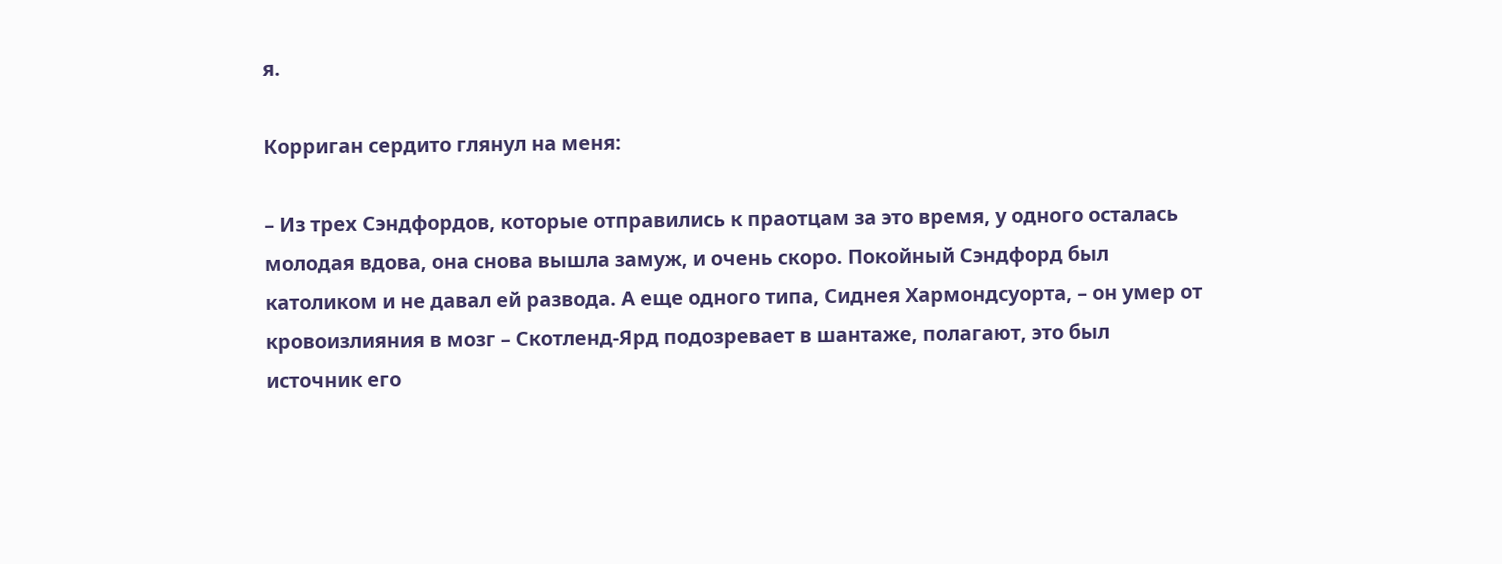я.

Корриган сердито глянул на меня:

– Из трех Сэндфордов, которые отправились к праотцам за это время, у одного осталась молодая вдова, она снова вышла замуж, и очень скоро. Покойный Сэндфорд был католиком и не давал ей развода. А еще одного типа, Сиднея Хармондсуорта, – он умер от кровоизлияния в мозг – Скотленд-Ярд подозревает в шантаже, полагают, это был источник его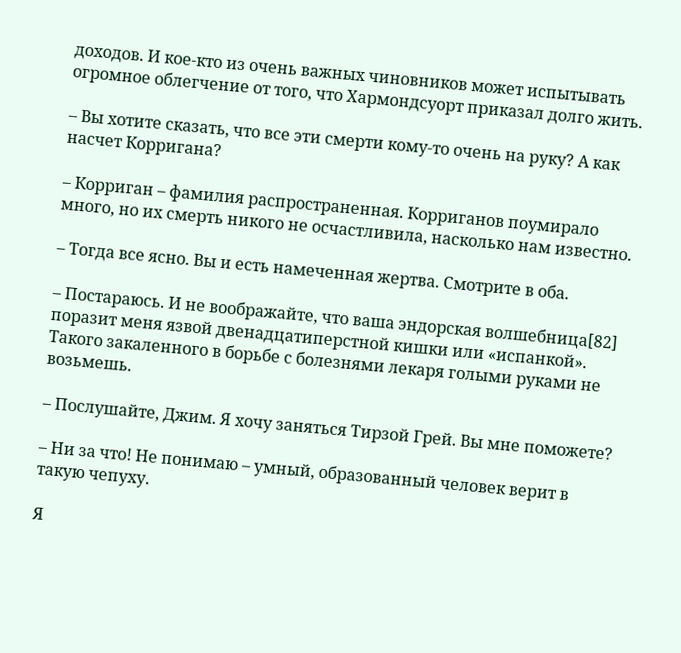доходов. И кое-кто из очень важных чиновников может испытывать огромное облегчение от того, что Хармондсуорт приказал долго жить.

– Вы хотите сказать, что все эти смерти кому-то очень на руку? А как насчет Корригана?

– Корриган – фамилия распространенная. Корриганов поумирало много, но их смерть никого не осчастливила, насколько нам известно.

– Тогда все ясно. Вы и есть намеченная жертва. Смотрите в оба.

– Постараюсь. И не воображайте, что ваша эндорская волшебница[82] поразит меня язвой двенадцатиперстной кишки или «испанкой». Такого закаленного в борьбе с болезнями лекаря голыми руками не возьмешь.

– Послушайте, Джим. Я хочу заняться Тирзой Грей. Вы мне поможете?

– Ни за что! Не понимаю – умный, образованный человек верит в такую чепуху.

Я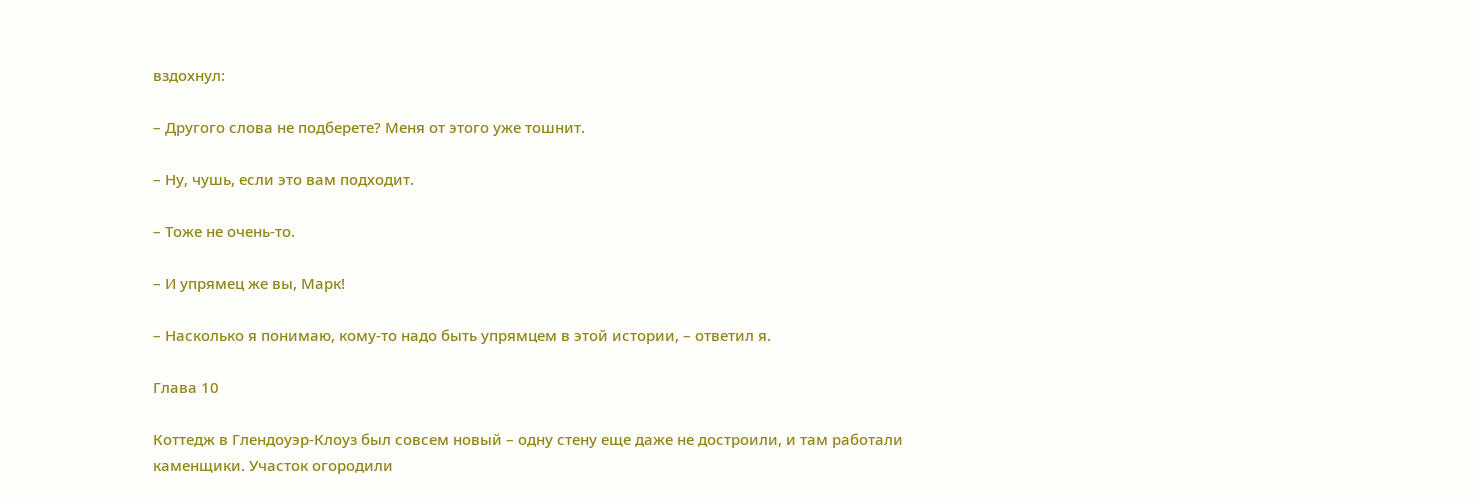вздохнул:

– Другого слова не подберете? Меня от этого уже тошнит.

– Ну, чушь, если это вам подходит.

– Тоже не очень-то.

– И упрямец же вы, Марк!

– Насколько я понимаю, кому-то надо быть упрямцем в этой истории, – ответил я.

Глава 10

Коттедж в Глендоуэр-Клоуз был совсем новый – одну стену еще даже не достроили, и там работали каменщики. Участок огородили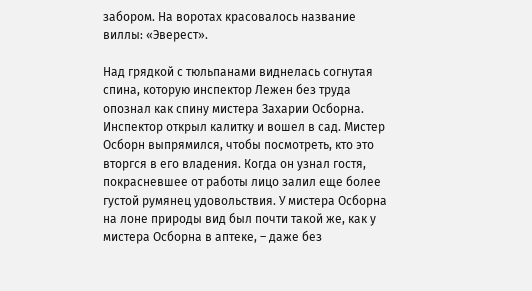забором. На воротах красовалось название виллы: «Эверест».

Над грядкой с тюльпанами виднелась согнутая спина, которую инспектор Лежен без труда опознал как спину мистера Захарии Осборна. Инспектор открыл калитку и вошел в сад. Мистер Осборн выпрямился, чтобы посмотреть, кто это вторгся в его владения. Когда он узнал гостя, покрасневшее от работы лицо залил еще более густой румянец удовольствия. У мистера Осборна на лоне природы вид был почти такой же, как у мистера Осборна в аптеке, – даже без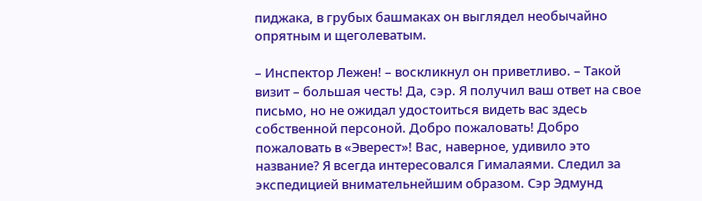пиджака, в грубых башмаках он выглядел необычайно опрятным и щеголеватым.

– Инспектор Лежен! – воскликнул он приветливо. – Такой визит – большая честь! Да, сэр. Я получил ваш ответ на свое письмо, но не ожидал удостоиться видеть вас здесь собственной персоной. Добро пожаловать! Добро пожаловать в «Эверест»! Вас, наверное, удивило это название? Я всегда интересовался Гималаями. Следил за экспедицией внимательнейшим образом. Сэр Эдмунд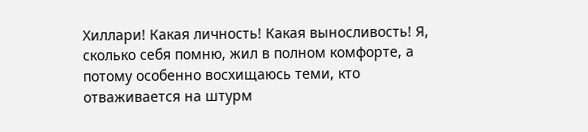Хиллари! Какая личность! Какая выносливость! Я, сколько себя помню, жил в полном комфорте, а потому особенно восхищаюсь теми, кто отваживается на штурм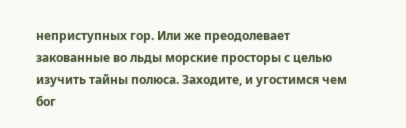неприступных гор. Или же преодолевает закованные во льды морские просторы с целью изучить тайны полюса. Заходите, и угостимся чем бог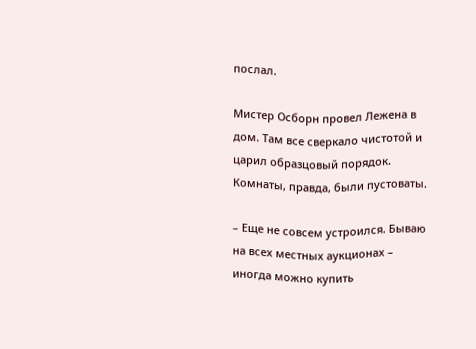послал.

Мистер Осборн провел Лежена в дом. Там все сверкало чистотой и царил образцовый порядок. Комнаты, правда, были пустоваты.

– Еще не совсем устроился. Бываю на всех местных аукционах – иногда можно купить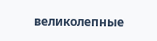великолепные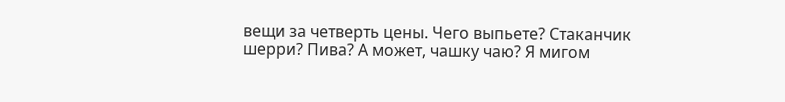вещи за четверть цены. Чего выпьете? Стаканчик шерри? Пива? А может, чашку чаю? Я мигом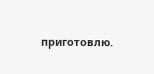приготовлю.